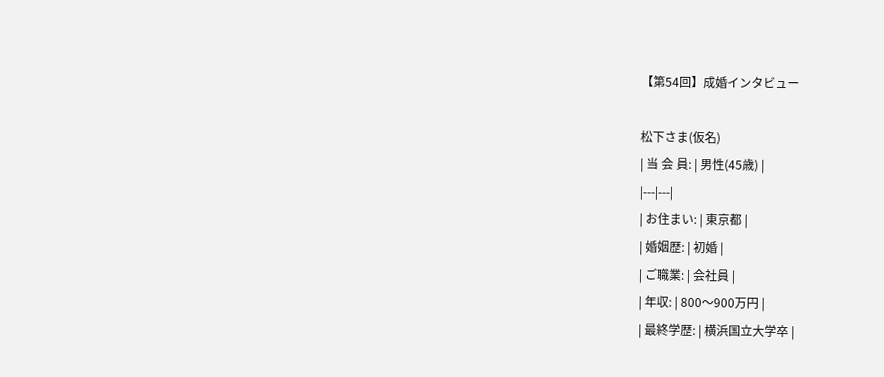【第54回】成婚インタビュー

松下さま(仮名)
| 当 会 員: | 男性(45歳) |
|---|---|
| お住まい: | 東京都 |
| 婚姻歴: | 初婚 |
| ご職業: | 会社員 |
| 年収: | 800〜900万円 |
| 最終学歴: | 横浜国立大学卒 |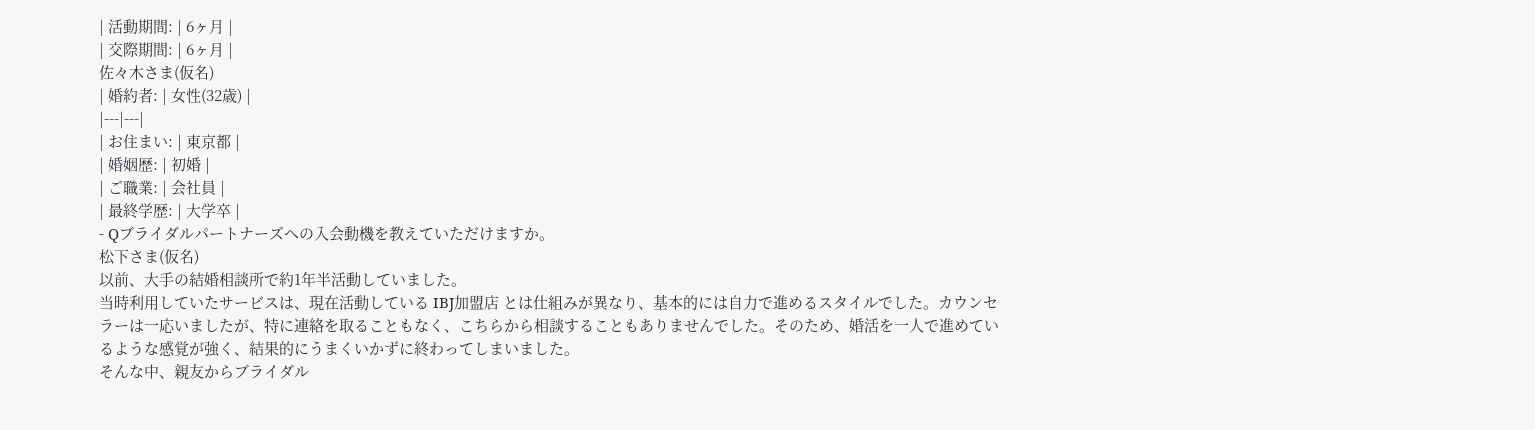| 活動期間: | 6ヶ月 |
| 交際期間: | 6ヶ月 |
佐々木さま(仮名)
| 婚約者: | 女性(32歳) |
|---|---|
| お住まい: | 東京都 |
| 婚姻歴: | 初婚 |
| ご職業: | 会社員 |
| 最終学歴: | 大学卒 |
- Qブライダルパートナーズへの入会動機を教えていただけますか。
松下さま(仮名)
以前、大手の結婚相談所で約1年半活動していました。
当時利用していたサービスは、現在活動している IBJ加盟店 とは仕組みが異なり、基本的には自力で進めるスタイルでした。カウンセラーは一応いましたが、特に連絡を取ることもなく、こちらから相談することもありませんでした。そのため、婚活を一人で進めているような感覚が強く、結果的にうまくいかずに終わってしまいました。
そんな中、親友からブライダル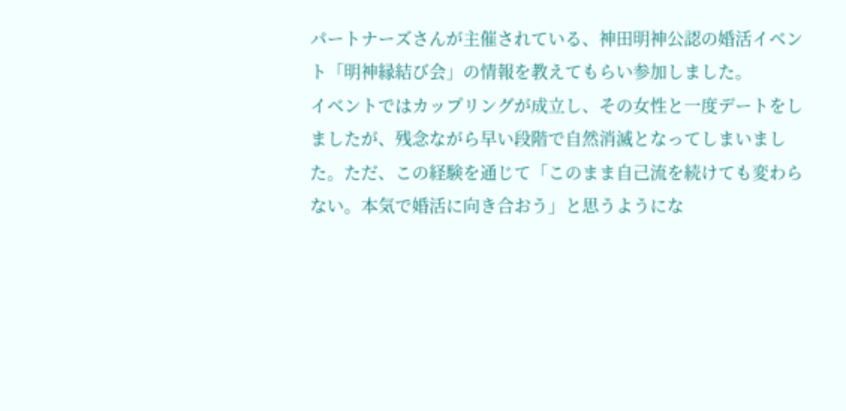パートナーズさんが主催されている、神田明神公認の婚活イベント「明神縁結び会」の情報を教えてもらい参加しました。
イベントではカップリングが成立し、その女性と一度デートをしましたが、残念ながら早い段階で自然消滅となってしまいました。ただ、この経験を通じて「このまま自己流を続けても変わらない。本気で婚活に向き合おう」と思うようにな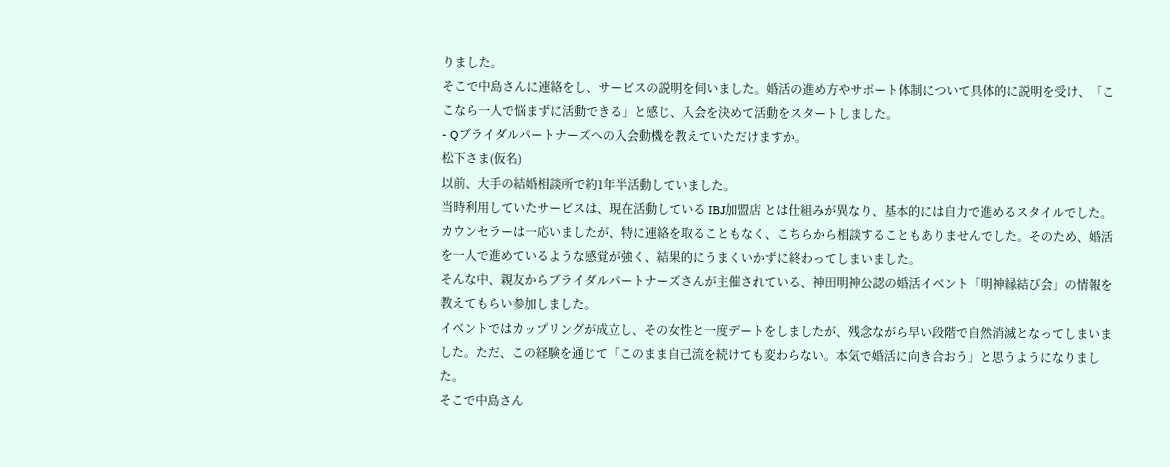りました。
そこで中島さんに連絡をし、サービスの説明を伺いました。婚活の進め方やサポート体制について具体的に説明を受け、「ここなら一人で悩まずに活動できる」と感じ、入会を決めて活動をスタートしました。
- Qブライダルパートナーズへの入会動機を教えていただけますか。
松下さま(仮名)
以前、大手の結婚相談所で約1年半活動していました。
当時利用していたサービスは、現在活動している IBJ加盟店 とは仕組みが異なり、基本的には自力で進めるスタイルでした。カウンセラーは一応いましたが、特に連絡を取ることもなく、こちらから相談することもありませんでした。そのため、婚活を一人で進めているような感覚が強く、結果的にうまくいかずに終わってしまいました。
そんな中、親友からブライダルパートナーズさんが主催されている、神田明神公認の婚活イベント「明神縁結び会」の情報を教えてもらい参加しました。
イベントではカップリングが成立し、その女性と一度デートをしましたが、残念ながら早い段階で自然消滅となってしまいました。ただ、この経験を通じて「このまま自己流を続けても変わらない。本気で婚活に向き合おう」と思うようになりました。
そこで中島さん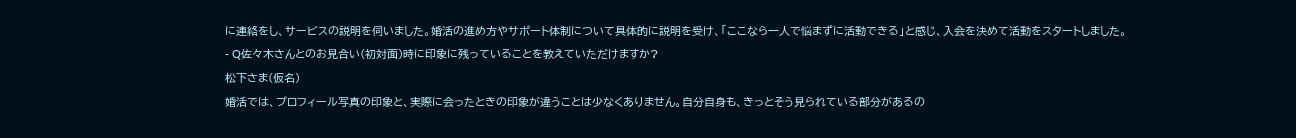に連絡をし、サービスの説明を伺いました。婚活の進め方やサポート体制について具体的に説明を受け、「ここなら一人で悩まずに活動できる」と感じ、入会を決めて活動をスタートしました。
- Q佐々木さんとのお見合い(初対面)時に印象に残っていることを教えていただけますか?
松下さま(仮名)
婚活では、プロフィール写真の印象と、実際に会ったときの印象が違うことは少なくありません。自分自身も、きっとそう見られている部分があるの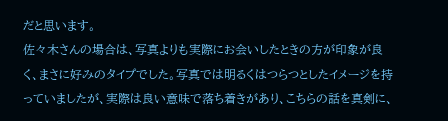だと思います。
佐々木さんの場合は、写真よりも実際にお会いしたときの方が印象が良く、まさに好みのタイプでした。写真では明るくはつらつとしたイメージを持っていましたが、実際は良い意味で落ち着きがあり、こちらの話を真剣に、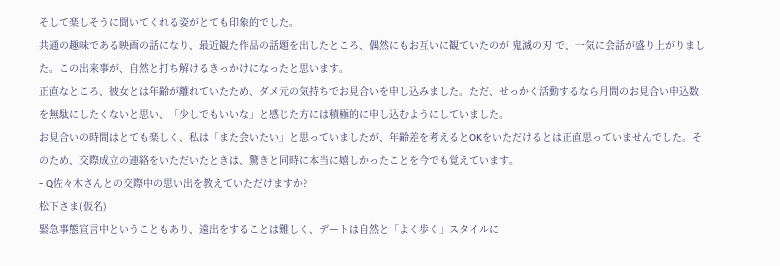そして楽しそうに聞いてくれる姿がとても印象的でした。
共通の趣味である映画の話になり、最近観た作品の話題を出したところ、偶然にもお互いに観ていたのが 鬼滅の刃 で、一気に会話が盛り上がりました。この出来事が、自然と打ち解けるきっかけになったと思います。
正直なところ、彼女とは年齢が離れていたため、ダメ元の気持ちでお見合いを申し込みました。ただ、せっかく活動するなら月間のお見合い申込数を無駄にしたくないと思い、「少しでもいいな」と感じた方には積極的に申し込むようにしていました。
お見合いの時間はとても楽しく、私は「また会いたい」と思っていましたが、年齢差を考えるとOKをいただけるとは正直思っていませんでした。そのため、交際成立の連絡をいただいたときは、驚きと同時に本当に嬉しかったことを今でも覚えています。
- Q佐々木さんとの交際中の思い出を教えていただけますか?
松下さま(仮名)
緊急事態宣言中ということもあり、遠出をすることは難しく、デートは自然と「よく歩く」スタイルに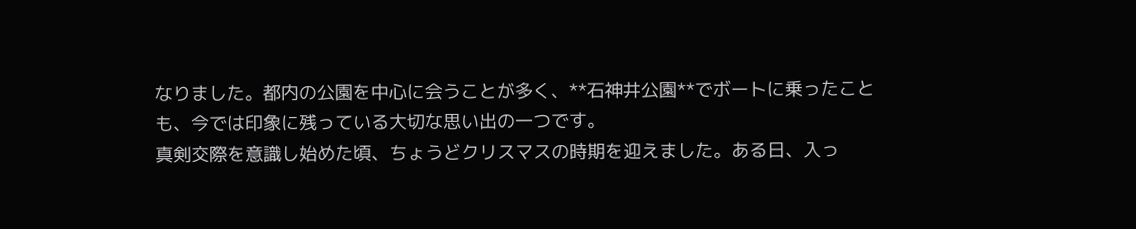なりました。都内の公園を中心に会うことが多く、**石神井公園**でボートに乗ったことも、今では印象に残っている大切な思い出の一つです。
真剣交際を意識し始めた頃、ちょうどクリスマスの時期を迎えました。ある日、入っ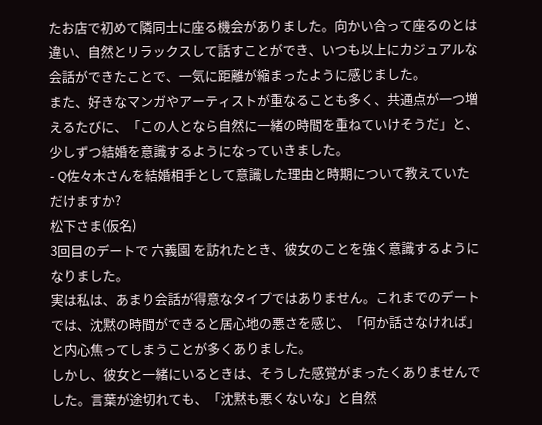たお店で初めて隣同士に座る機会がありました。向かい合って座るのとは違い、自然とリラックスして話すことができ、いつも以上にカジュアルな会話ができたことで、一気に距離が縮まったように感じました。
また、好きなマンガやアーティストが重なることも多く、共通点が一つ増えるたびに、「この人となら自然に一緒の時間を重ねていけそうだ」と、少しずつ結婚を意識するようになっていきました。
- Q佐々木さんを結婚相手として意識した理由と時期について教えていただけますか?
松下さま(仮名)
3回目のデートで 六義園 を訪れたとき、彼女のことを強く意識するようになりました。
実は私は、あまり会話が得意なタイプではありません。これまでのデートでは、沈黙の時間ができると居心地の悪さを感じ、「何か話さなければ」と内心焦ってしまうことが多くありました。
しかし、彼女と一緒にいるときは、そうした感覚がまったくありませんでした。言葉が途切れても、「沈黙も悪くないな」と自然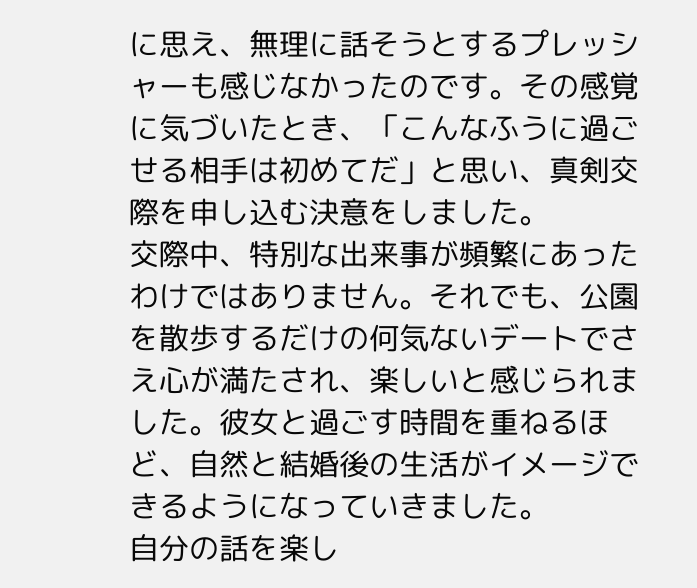に思え、無理に話そうとするプレッシャーも感じなかったのです。その感覚に気づいたとき、「こんなふうに過ごせる相手は初めてだ」と思い、真剣交際を申し込む決意をしました。
交際中、特別な出来事が頻繁にあったわけではありません。それでも、公園を散歩するだけの何気ないデートでさえ心が満たされ、楽しいと感じられました。彼女と過ごす時間を重ねるほど、自然と結婚後の生活がイメージできるようになっていきました。
自分の話を楽し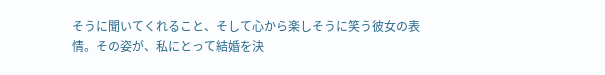そうに聞いてくれること、そして心から楽しそうに笑う彼女の表情。その姿が、私にとって結婚を決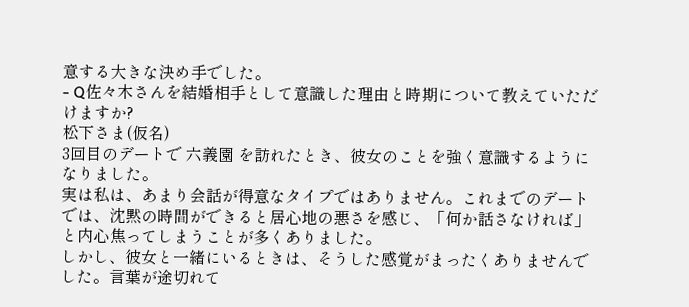意する大きな決め手でした。
- Q佐々木さんを結婚相手として意識した理由と時期について教えていただけますか?
松下さま(仮名)
3回目のデートで 六義園 を訪れたとき、彼女のことを強く意識するようになりました。
実は私は、あまり会話が得意なタイプではありません。これまでのデートでは、沈黙の時間ができると居心地の悪さを感じ、「何か話さなければ」と内心焦ってしまうことが多くありました。
しかし、彼女と一緒にいるときは、そうした感覚がまったくありませんでした。言葉が途切れて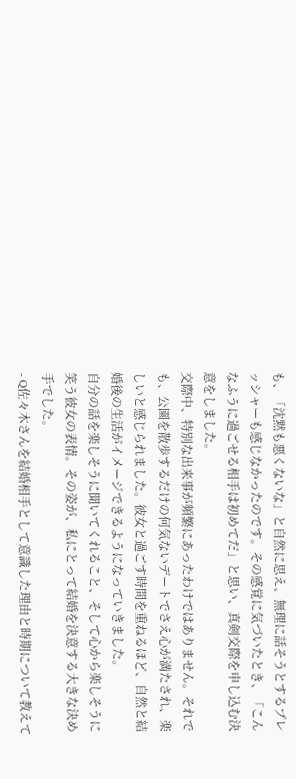も、「沈黙も悪くないな」と自然に思え、無理に話そうとするプレッシャーも感じなかったのです。その感覚に気づいたとき、「こんなふうに過ごせる相手は初めてだ」と思い、真剣交際を申し込む決意をしました。
交際中、特別な出来事が頻繁にあったわけではありません。それでも、公園を散歩するだけの何気ないデートでさえ心が満たされ、楽しいと感じられました。彼女と過ごす時間を重ねるほど、自然と結婚後の生活がイメージできるようになっていきました。
自分の話を楽しそうに聞いてくれること、そして心から楽しそうに笑う彼女の表情。その姿が、私にとって結婚を決意する大きな決め手でした。
- Q佐々木さんを結婚相手として意識した理由と時期について教えて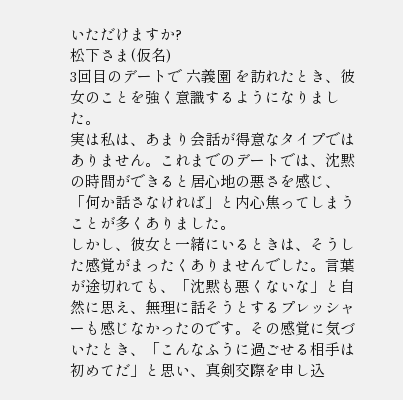いただけますか?
松下さま(仮名)
3回目のデートで 六義園 を訪れたとき、彼女のことを強く意識するようになりました。
実は私は、あまり会話が得意なタイプではありません。これまでのデートでは、沈黙の時間ができると居心地の悪さを感じ、「何か話さなければ」と内心焦ってしまうことが多くありました。
しかし、彼女と一緒にいるときは、そうした感覚がまったくありませんでした。言葉が途切れても、「沈黙も悪くないな」と自然に思え、無理に話そうとするプレッシャーも感じなかったのです。その感覚に気づいたとき、「こんなふうに過ごせる相手は初めてだ」と思い、真剣交際を申し込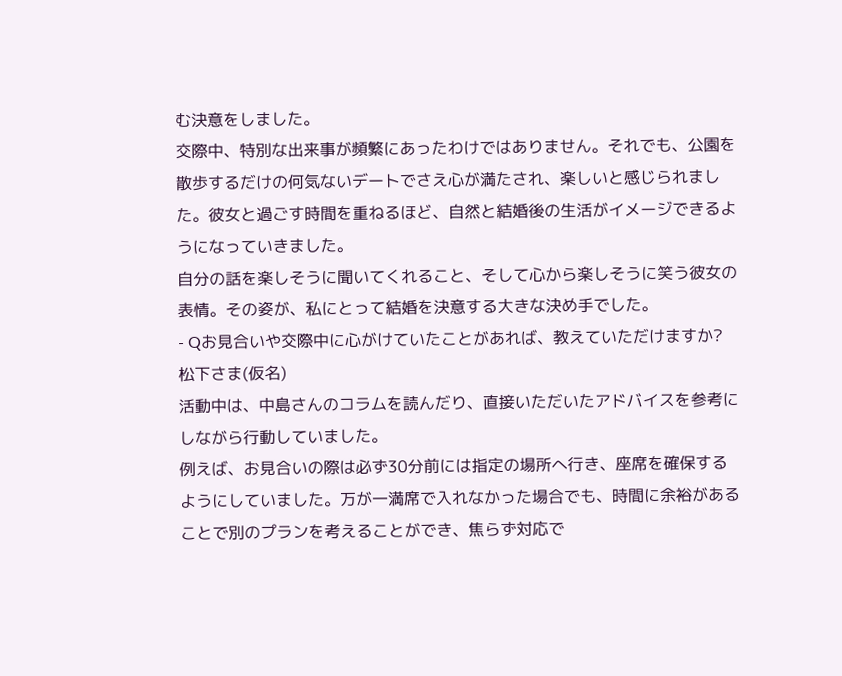む決意をしました。
交際中、特別な出来事が頻繁にあったわけではありません。それでも、公園を散歩するだけの何気ないデートでさえ心が満たされ、楽しいと感じられました。彼女と過ごす時間を重ねるほど、自然と結婚後の生活がイメージできるようになっていきました。
自分の話を楽しそうに聞いてくれること、そして心から楽しそうに笑う彼女の表情。その姿が、私にとって結婚を決意する大きな決め手でした。
- Qお見合いや交際中に心がけていたことがあれば、教えていただけますか?
松下さま(仮名)
活動中は、中島さんのコラムを読んだり、直接いただいたアドバイスを参考にしながら行動していました。
例えば、お見合いの際は必ず30分前には指定の場所へ行き、座席を確保するようにしていました。万が一満席で入れなかった場合でも、時間に余裕があることで別のプランを考えることができ、焦らず対応で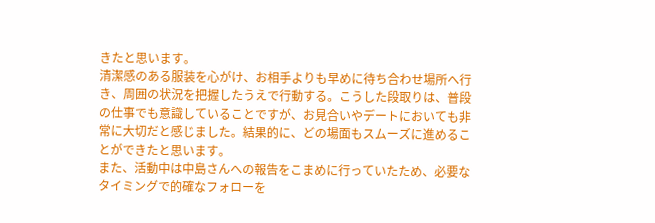きたと思います。
清潔感のある服装を心がけ、お相手よりも早めに待ち合わせ場所へ行き、周囲の状況を把握したうえで行動する。こうした段取りは、普段の仕事でも意識していることですが、お見合いやデートにおいても非常に大切だと感じました。結果的に、どの場面もスムーズに進めることができたと思います。
また、活動中は中島さんへの報告をこまめに行っていたため、必要なタイミングで的確なフォローを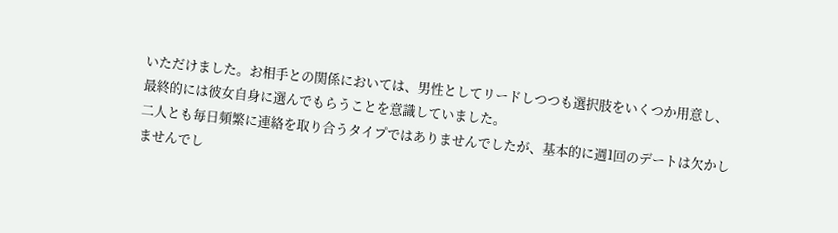いただけました。お相手との関係においては、男性としてリードしつつも選択肢をいくつか用意し、最終的には彼女自身に選んでもらうことを意識していました。
二人とも毎日頻繁に連絡を取り合うタイプではありませんでしたが、基本的に週1回のデートは欠かしませんでし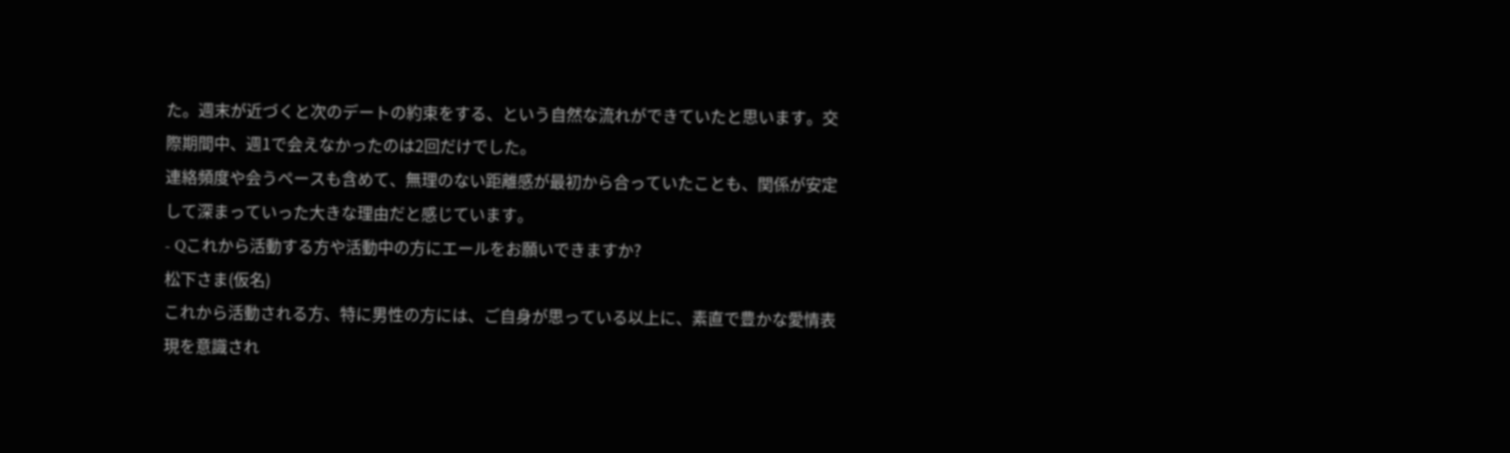た。週末が近づくと次のデートの約束をする、という自然な流れができていたと思います。交際期間中、週1で会えなかったのは2回だけでした。
連絡頻度や会うペースも含めて、無理のない距離感が最初から合っていたことも、関係が安定して深まっていった大きな理由だと感じています。
- Qこれから活動する方や活動中の方にエールをお願いできますか?
松下さま(仮名)
これから活動される方、特に男性の方には、ご自身が思っている以上に、素直で豊かな愛情表現を意識され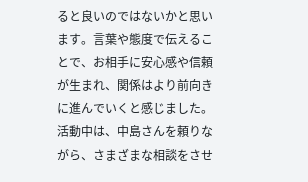ると良いのではないかと思います。言葉や態度で伝えることで、お相手に安心感や信頼が生まれ、関係はより前向きに進んでいくと感じました。
活動中は、中島さんを頼りながら、さまざまな相談をさせ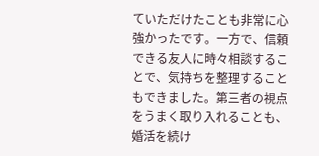ていただけたことも非常に心強かったです。一方で、信頼できる友人に時々相談することで、気持ちを整理することもできました。第三者の視点をうまく取り入れることも、婚活を続け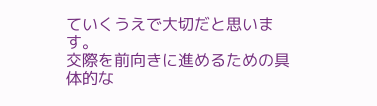ていくうえで大切だと思います。
交際を前向きに進めるための具体的な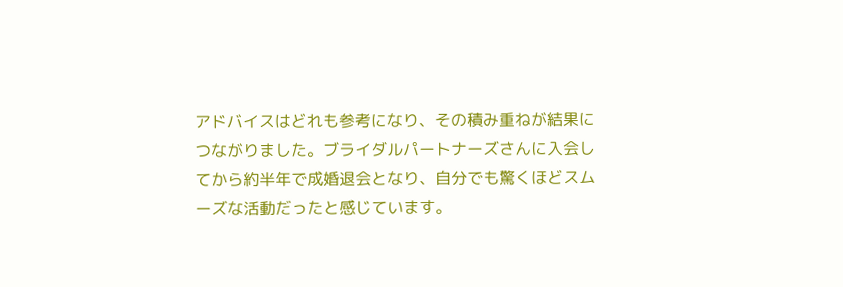アドバイスはどれも参考になり、その積み重ねが結果につながりました。ブライダルパートナーズさんに入会してから約半年で成婚退会となり、自分でも驚くほどスムーズな活動だったと感じています。